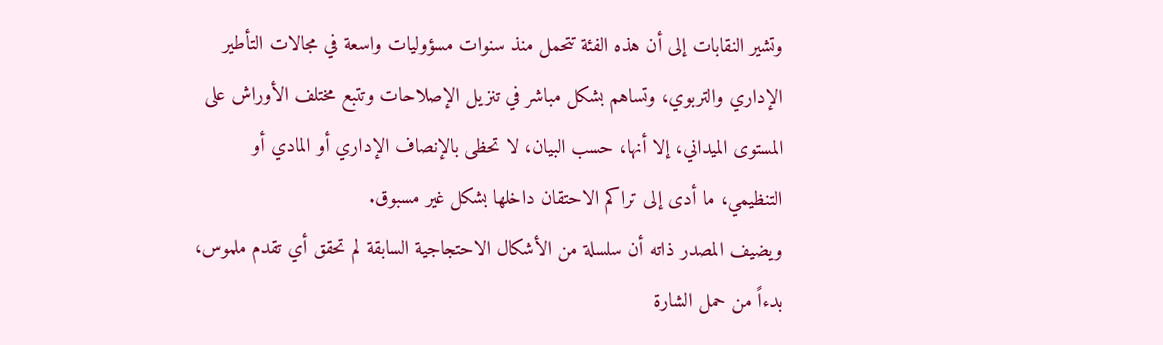وتشير النقابات إلى أن هذه الفئة تتحمل منذ سنوات مسؤوليات واسعة في مجالات التأطير الإداري والتربوي، وتساهم بشكل مباشر في تنزيل الإصلاحات وتتبع مختلف الأوراش على المستوى الميداني، إلا أنها، حسب البيان، لا تحظى بالإنصاف الإداري أو المادي أو التنظيمي، ما أدى إلى تراكم الاحتقان داخلها بشكل غير مسبوق.
ويضيف المصدر ذاته أن سلسلة من الأشكال الاحتجاجية السابقة لم تحقق أي تقدم ملموس، بدءاً من حمل الشارة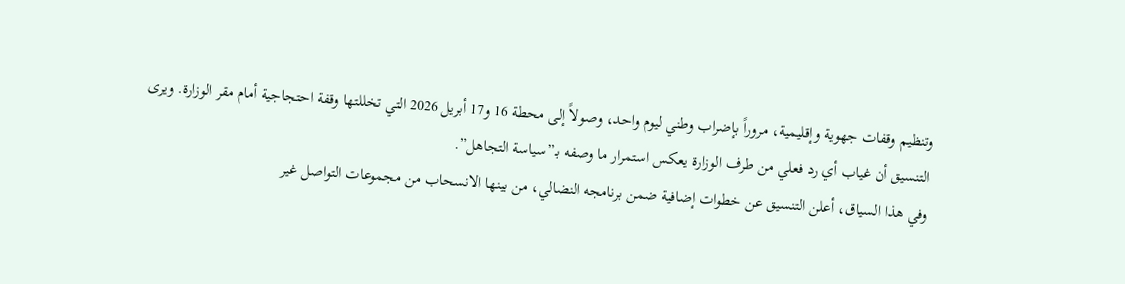وتنظيم وقفات جهوية وإقليمية، مروراً بإضراب وطني ليوم واحد، وصولاً إلى محطة 16 و17 أبريل 2026 التي تخللتها وقفة احتجاجية أمام مقر الوزارة. ويرى التنسيق أن غياب أي رد فعلي من طرف الوزارة يعكس استمرار ما وصفه بـ”سياسة التجاهل”.
وفي هذا السياق، أعلن التنسيق عن خطوات إضافية ضمن برنامجه النضالي، من بينها الانسحاب من مجموعات التواصل غير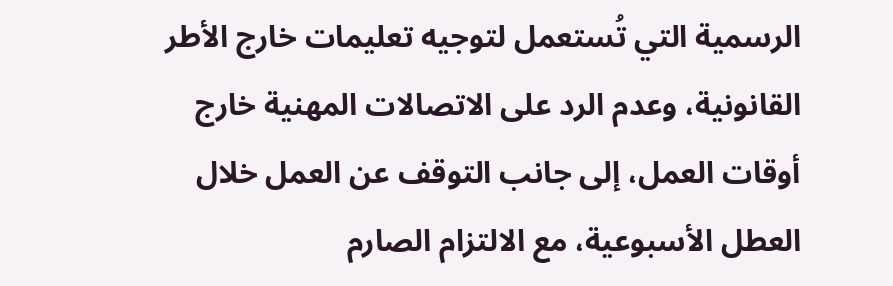الرسمية التي تُستعمل لتوجيه تعليمات خارج الأطر القانونية، وعدم الرد على الاتصالات المهنية خارج أوقات العمل، إلى جانب التوقف عن العمل خلال العطل الأسبوعية، مع الالتزام الصارم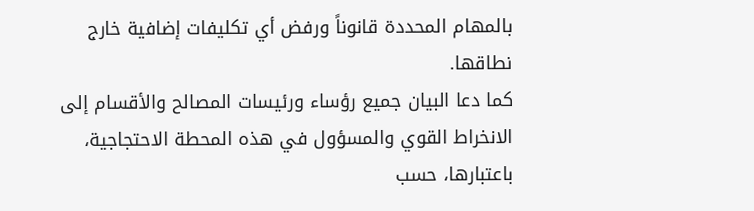بالمهام المحددة قانوناً ورفض أي تكليفات إضافية خارج نطاقها.
كما دعا البيان جميع رؤساء ورئيسات المصالح والأقسام إلى الانخراط القوي والمسؤول في هذه المحطة الاحتجاجية، باعتبارها، حسب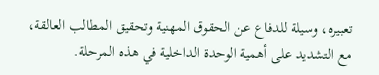تعبيره، وسيلة للدفاع عن الحقوق المهنية وتحقيق المطالب العالقة، مع التشديد على أهمية الوحدة الداخلية في هذه المرحلة.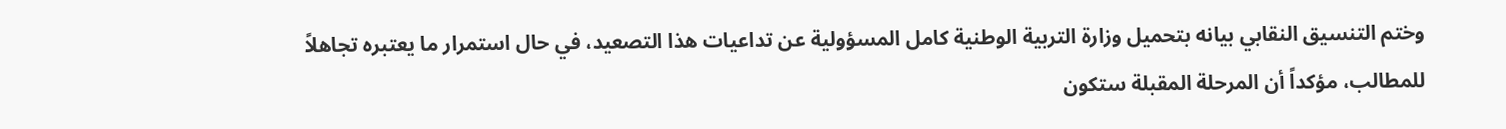وختم التنسيق النقابي بيانه بتحميل وزارة التربية الوطنية كامل المسؤولية عن تداعيات هذا التصعيد، في حال استمرار ما يعتبره تجاهلاً للمطالب، مؤكداً أن المرحلة المقبلة ستكون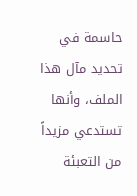حاسمة في تحديد مآل هذا الملف، وأنها تستدعي مزيداً من التعبئة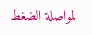لمواصلة الضغط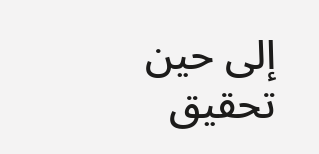إلى حين تحقيق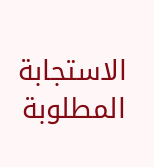الاستجابة المطلوبة